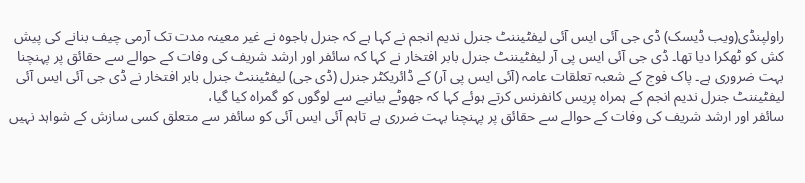راولپنڈی(ویب ڈیسک) ڈی جی آئی ایس آئی لیفٹیننٹ جنرل ندیم انجم نے کہا ہے کہ جنرل باجوہ نے غیر معینہ مدت تک آرمی چیف بنانے کی پیش کش کو ٹھکرا دیا تھا۔ ڈی جی آئی ایس پی آر لیفٹیننٹ جنرل بابر افتخار نے کہا کہ سائفر اور ارشد شریف کی وفات کے حوالے سے حقائق پر پہنچنا بہت ضروری ہے۔ پاک فوج کے شعبہ تعلقات عامہ (آئی ایس پی آر) کے ڈائریکٹر جنرل (ڈی جی) لیفٹیننٹ جنرل بابر افتخار نے ڈی جی آئی ایس آئی لیفٹیننٹ جنرل ندیم انجم کے ہمراہ پریس کانفرنس کرتے ہوئے کہا کہ جھوٹے بیانیے سے لوگوں کو گمراہ کیا گیا،
سائفر اور ارشد شریف کی وفات کے حوالے سے حقائق پر پہنچنا بہت ضرری ہے تاہم آئی ایس آئی کو سائفر سے متعلق کسی سازش کے شواہد نہیں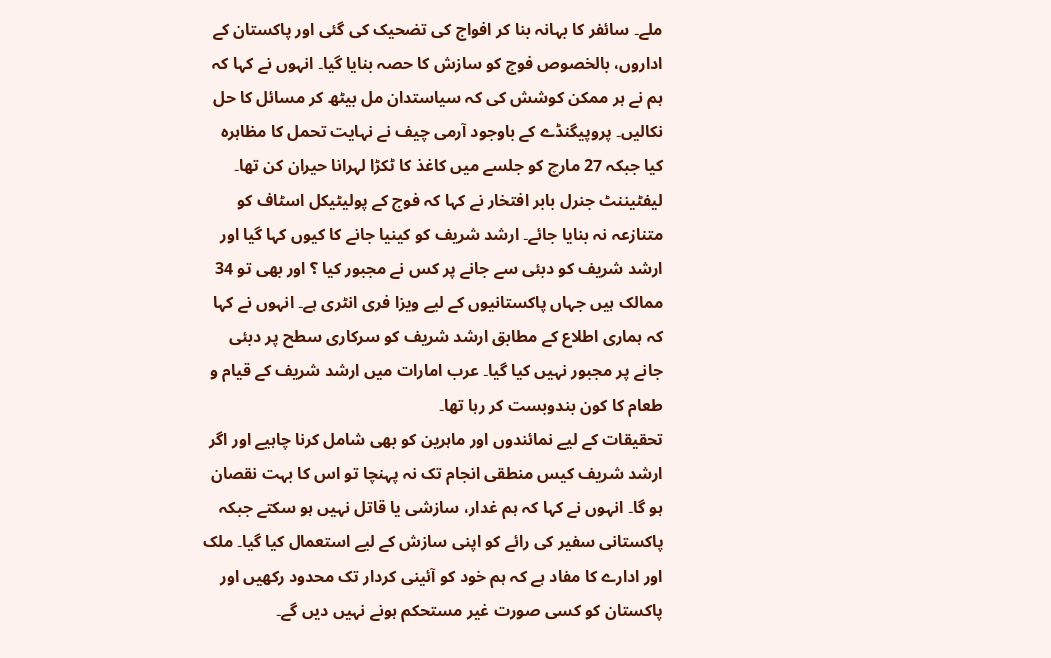ملے۔ سائفر کا بہانہ بنا کر افواج کی تضحیک کی گئی اور پاکستان کے اداروں، بالخصوص فوج کو سازش کا حصہ بنایا گیا۔ انہوں نے کہا کہ ہم نے ہر ممکن کوشش کی کہ سیاستدان مل بیٹھ کر مسائل کا حل نکالیں۔ پروپیگنڈے کے باوجود آرمی چیف نے نہایت تحمل کا مظاہرہ کیا جبکہ 27 مارچ کو جلسے میں کاغذ کا ٹکڑا لہرانا حیران کن تھا۔
لیفٹیننٹ جنرل بابر افتخار نے کہا کہ فوج کے پولیٹیکل اسٹاف کو متنازعہ نہ بنایا جائے۔ ارشد شریف کو کینیا جانے کا کیوں کہا گیا اور ارشد شریف کو دبئی سے جانے پر کس نے مجبور کیا ؟ اور بھی تو 34 ممالک ہیں جہاں پاکستانیوں کے لیے ویزا فری انٹری ہے۔ انہوں نے کہا کہ ہماری اطلاع کے مطابق ارشد شریف کو سرکاری سطح پر دبئی جانے پر مجبور نہیں کیا گیا۔ عرب امارات میں ارشد شریف کے قیام و طعام کا کون بندوبست کر رہا تھا۔
تحقیقات کے لیے نمائندوں اور ماہرین کو بھی شامل کرنا چاہیے اور اگر ارشد شریف کیس منطقی انجام تک نہ پہنچا تو اس کا بہت نقصان ہو گا۔ انہوں نے کہا کہ ہم غدار، سازشی یا قاتل نہیں ہو سکتے جبکہ پاکستانی سفیر کی رائے کو اپنی سازش کے لیے استعمال کیا گیا۔ ملک اور ادارے کا مفاد ہے کہ ہم خود کو آئینی کردار تک محدود رکھیں اور پاکستان کو کسی صورت غیر مستحکم ہونے نہیں دیں گے۔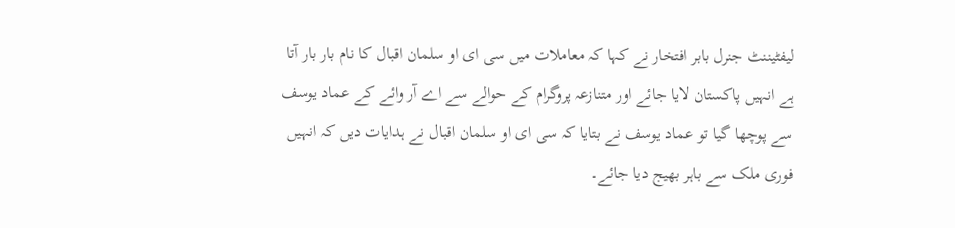لیفٹیننٹ جنرل بابر افتخار نے کہا کہ معاملات میں سی ای او سلمان اقبال کا نام بار بار آتا ہے انہیں پاکستان لایا جائے اور متنازعہ پروگرام کے حوالے سے اے آر وائے کے عماد یوسف سے پوچھا گیا تو عماد یوسف نے بتایا کہ سی ای او سلمان اقبال نے ہدایات دیں کہ انہیں فوری ملک سے باہر بھیج دیا جائے۔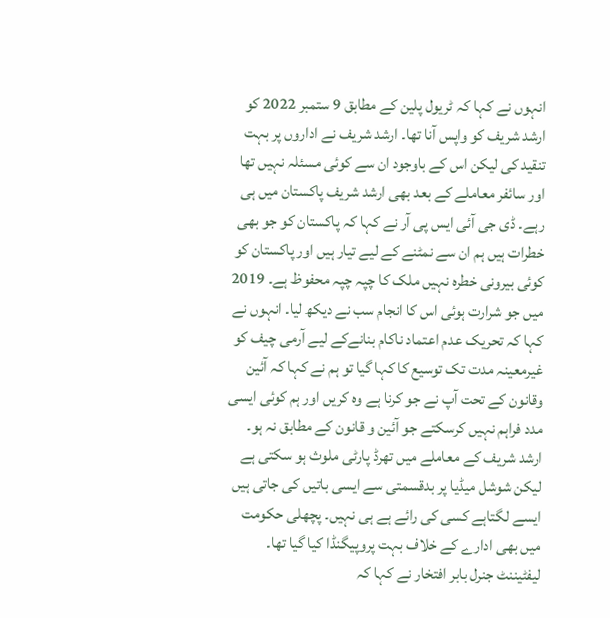انہوں نے کہا کہ ٹریول پلین کے مطابق 9 ستمبر 2022 کو ارشد شریف کو واپس آنا تھا۔ ارشد شریف نے اداروں پر بہت تنقید کی لیکن اس کے باوجود ان سے کوئی مسئلہ نہیں تھا اور سائفر معاملے کے بعد بھی ارشد شریف پاکستان میں ہی رہے۔ ڈی جی آئی ایس پی آر نے کہا کہ پاکستان کو جو بھی خطرات ہیں ہم ان سے نمٹنے کے لیے تیار ہیں اور پاکستان کو کوئی بیرونی خطرہ نہیں ملک کا چپہ چپہ محفوظ ہے۔ 2019 میں جو شرارت ہوئی اس کا انجام سب نے دیکھ لیا۔ انہوں نے کہا کہ تحریک عدم اعتماد ناکام بنانےکے لیے آرمی چیف کو غیرمعینہ مدت تک توسیع کا کہا گیا تو ہم نے کہا کہ آئین وقانون کے تحت آپ نے جو کرنا ہے وہ کریں اور ہم کوئی ایسی مدد فراہم نہیں کرسکتے جو آئین و قانون کے مطابق نہ ہو۔ ارشد شریف کے معاملے میں تھرڈ پارٹی ملوث ہو سکتی ہے لیکن شوشل میڈیا پر بدقسمتی سے ایسی باتیں کی جاتی ہیں ایسے لگتاہے کسی کی رائے ہے ہی نہیں۔ پچھلی حکومت میں بھی ادارے کے خلاف بہت پروپیگنڈا کیا گیا تھا۔
لیفٹیننٹ جنرل بابر افتخار نے کہا کہ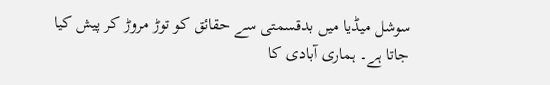سوشل میڈیا میں بدقسمتی سے حقائق کو توڑ مروڑ کر پیش کیا جاتا ہے۔ ہماری آبادی کا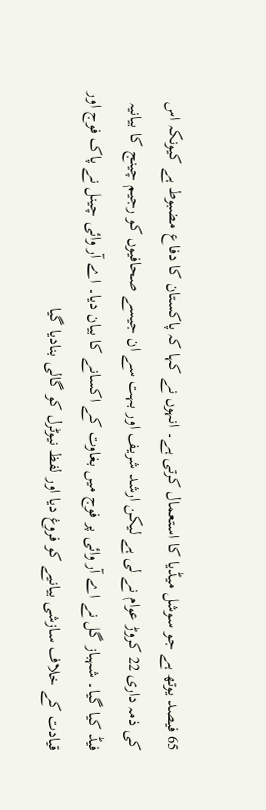65 فیصد یوتھ ہے جو سوشل میڈیا کا استعمال کرتی ہے۔ انہوں نے کہا کہ پاکستان کا دفاع مضبوط ہے کیونکہ اس کی ذمہ داری 22 کروڑ عوام نے لی ہے لیکن ارشد شریف اور بہت سے ان جیسے صحافیوں کو رجیم چینج کا بیانیہ فیڈ کیا گیا۔ شہباز گل نے اے آر وائی پر فوج میں بغاوت کے اکسانے کا بیان دیا۔ اے آر وائی چینل نے پاک فوج اور قیادت کے خلاف سازشی بیانیے کو فروغ دیا اور لفظ نیوٹرل کو گالی بنادیا گیا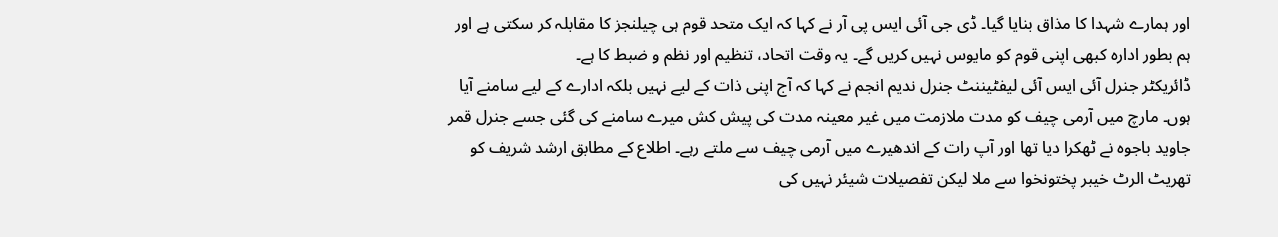اور ہمارے شہدا کا مذاق بنایا گیا۔ ڈی جی آئی ایس پی آر نے کہا کہ ایک متحد قوم ہی چیلنجز کا مقابلہ کر سکتی ہے اور ہم بطور ادارہ کبھی اپنی قوم کو مایوس نہیں کریں گے۔ یہ وقت اتحاد، تنظیم اور نظم و ضبط کا ہے۔
ڈائریکٹر جنرل آئی ایس آئی لیفٹیننٹ جنرل ندیم انجم نے کہا کہ آج اپنی ذات کے لیے نہیں بلکہ ادارے کے لیے سامنے آیا ہوں۔ مارچ میں آرمی چیف کو مدت ملازمت میں غیر معینہ مدت کی پیش کش میرے سامنے کی گئی جسے جنرل قمر جاوید باجوہ نے ٹھکرا دیا تھا اور آپ رات کے اندھیرے میں آرمی چیف سے ملتے رہے۔ اطلاع کے مطابق ارشد شریف کو تھریٹ الرٹ خیبر پختونخوا سے ملا لیکن تفصیلات شیئر نہیں کی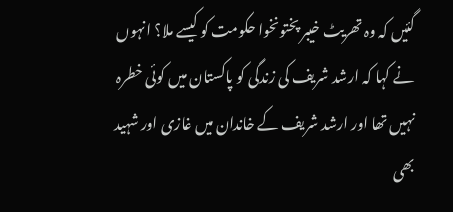گئیں کہ وہ تھریٹ خیبر پختونخوا حکومت کو کیسے ملا؟ انہوں نے کہا کہ ارشد شریف کی زندگی کو پاکستان میں کوئی خطرہ نہیں تھا اور ارشد شریف کے خاندان میں غازی اور شہید بھی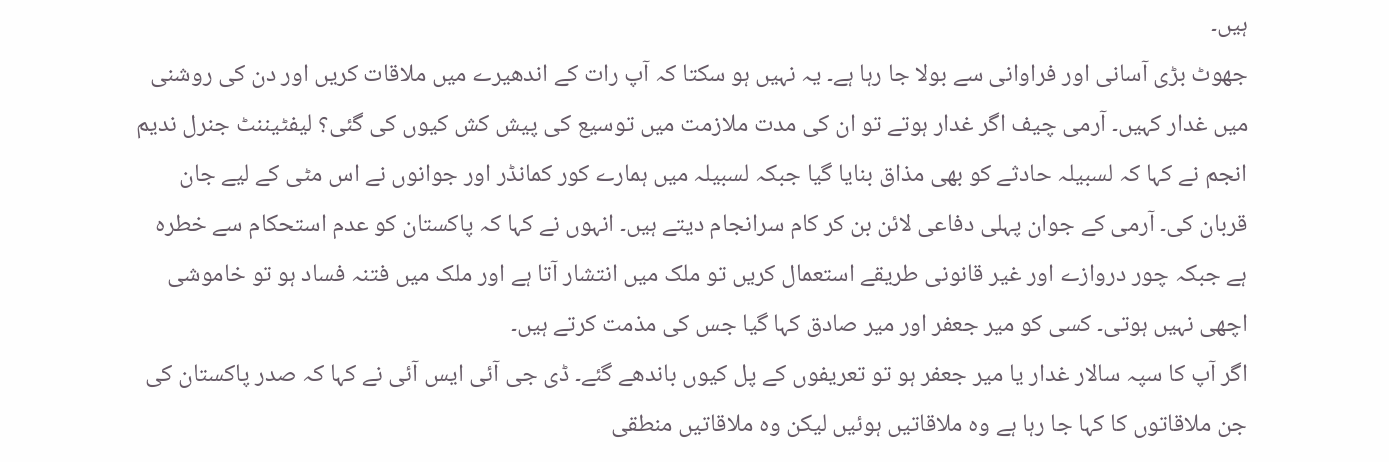ہیں۔
جھوٹ بڑی آسانی اور فراوانی سے بولا جا رہا ہے۔ یہ نہیں ہو سکتا کہ آپ رات کے اندھیرے میں ملاقات کریں اور دن کی روشنی میں غدار کہیں۔ آرمی چیف اگر غدار ہوتے تو ان کی مدت ملازمت میں توسیع کی پیش کش کیوں کی گئی؟ لیفٹیننٹ جنرل ندیم انجم نے کہا کہ لسبیلہ حادثے کو بھی مذاق بنایا گیا جبکہ لسبیلہ میں ہمارے کور کمانڈر اور جوانوں نے اس مٹی کے لیے جان قربان کی۔ آرمی کے جوان پہلی دفاعی لائن بن کر کام سرانجام دیتے ہیں۔ انہوں نے کہا کہ پاکستان کو عدم استحکام سے خطرہ ہے جبکہ چور دروازے اور غیر قانونی طریقے استعمال کریں تو ملک میں انتشار آتا ہے اور ملک میں فتنہ فساد ہو تو خاموشی اچھی نہیں ہوتی۔ کسی کو میر جعفر اور میر صادق کہا گیا جس کی مذمت کرتے ہیں۔
اگر آپ کا سپہ سالار غدار یا میر جعفر ہو تو تعریفوں کے پل کیوں باندھے گئے۔ ڈی جی آئی ایس آئی نے کہا کہ صدر پاکستان کی جن ملاقاتوں کا کہا جا رہا ہے وہ ملاقاتیں ہوئیں لیکن وہ ملاقاتیں منطقی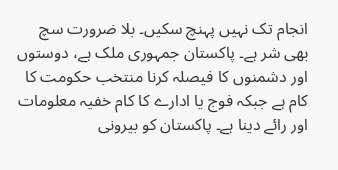انجام تک نہیں پہنچ سکیں۔ بلا ضرورت سچ بھی شر ہے۔ پاکستان جمہوری ملک ہے، دوستوں اور دشمنوں کا فیصلہ کرنا منتخب حکومت کا کام ہے جبکہ فوج یا ادارے کا کام خفیہ معلومات اور رائے دینا ہے۔ پاکستان کو بیرونی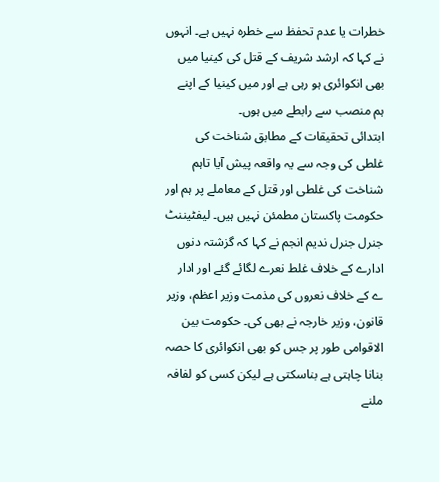خطرات یا عدم تحفظ سے خطرہ نہیں ہے۔ انہوں نے کہا کہ ارشد شریف کے قتل کی کینیا میں بھی انکوائری ہو رہی ہے اور میں کینیا کے اپنے ہم منصب سے رابطے میں ہوں۔
ابتدائی تحقیقات کے مطابق شناخت کی غلطی کی وجہ سے یہ واقعہ پیش آیا تاہم شناخت کی غلطی اور قتل کے معاملے پر ہم اور حکومت پاکستان مطمئن نہیں ہیں۔ لیفٹیننٹ جنرل جنرل ندیم انجم نے کہا کہ گزشتہ دنوں ادارے کے خلاف غلط نعرے لگائے گئے اور ادار ے کے خلاف نعروں کی مذمت وزیر اعظم، وزیر قانون، وزیر خارجہ نے بھی کی۔ حکومت بین الاقوامی طور پر جس کو بھی انکوائری کا حصہ بنانا چاہتی ہے بناسکتی ہے لیکن کسی کو لفافہ ملنے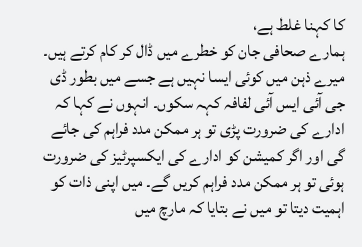کا کہنا غلط ہے،
ہمارے صحافی جان کو خطرے میں ڈال کر کام کرتے ہیں۔ میرے ذہن میں کوئی ایسا نہیں ہے جسے میں بطور ڈی جی آئی ایس آئی لفافہ کہہ سکوں۔ انہوں نے کہا کہ ادارے کی ضرورت پڑی تو ہر ممکن مدد فراہم کی جائے گی اور اگر کمیشن کو ادارے کی ایکسپرٹیز کی ضرورت ہوئی تو ہر ممکن مدد فراہم کریں گے۔ میں اپنی ذات کو اہمیت دیتا تو میں نے بتایا کہ مارچ میں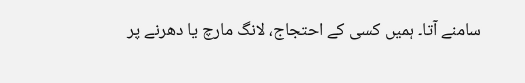سامنے آتا۔ ہمیں کسی کے احتجاج، لانگ مارچ یا دھرنے پر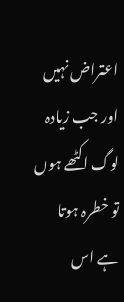اعتراض نہیں اور جب زیادہ لوگ اکٹھے ہوں تو خطرہ ہوتا ہے اس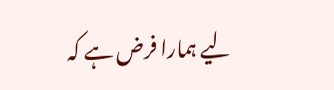لیے ہمارا فرض ہے کہ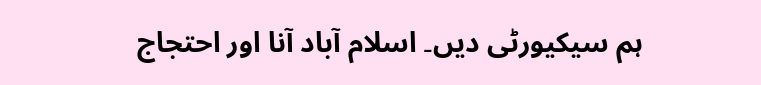ہم سیکیورٹی دیں۔ اسلام آباد آنا اور احتجاج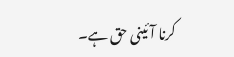کرنا آئینی حق ہے۔